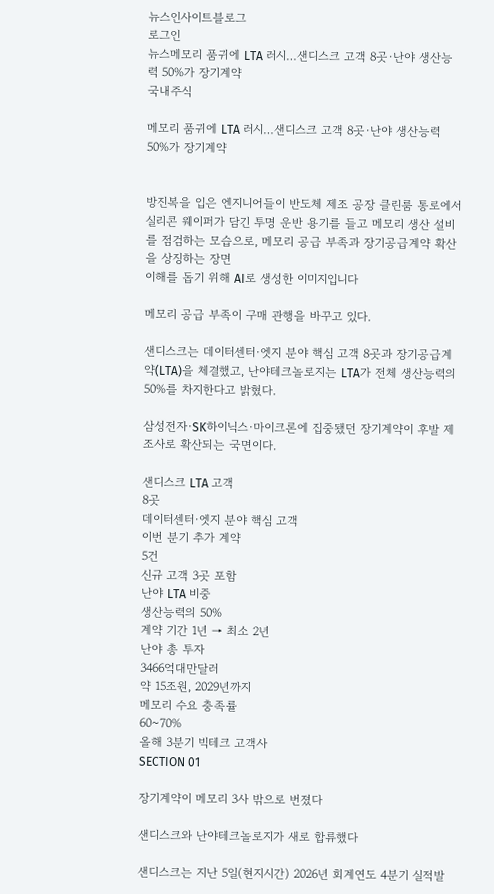뉴스인사이트블로그
로그인
뉴스메모리 품귀에 LTA 러시…샌디스크 고객 8곳·난야 생산능력 50%가 장기계약
국내주식

메모리 품귀에 LTA 러시…샌디스크 고객 8곳·난야 생산능력 50%가 장기계약


방진복을 입은 엔지니어들이 반도체 제조 공장 클린룸 통로에서 실리콘 웨이퍼가 담긴 투명 운반 용기를 들고 메모리 생산 설비를 점검하는 모습으로, 메모리 공급 부족과 장기공급계약 확산을 상징하는 장면
이해를 돕기 위해 AI로 생성한 이미지입니다

메모리 공급 부족이 구매 관행을 바꾸고 있다.

샌디스크는 데이터센터·엣지 분야 핵심 고객 8곳과 장기공급계약(LTA)을 체결했고, 난야테크놀로지는 LTA가 전체 생산능력의 50%를 차지한다고 밝혔다.

삼성전자·SK하이닉스·마이크론에 집중됐던 장기계약이 후발 제조사로 확산되는 국면이다.

샌디스크 LTA 고객
8곳
데이터센터·엣지 분야 핵심 고객
이번 분기 추가 계약
5건
신규 고객 3곳 포함
난야 LTA 비중
생산능력의 50%
계약 기간 1년 → 최소 2년
난야 총 투자
3466억대만달러
약 15조원, 2029년까지
메모리 수요 충족률
60~70%
올해 3분기 빅테크 고객사
SECTION 01

장기계약이 메모리 3사 밖으로 번졌다

샌디스크와 난야테크놀로지가 새로 합류했다

샌디스크는 지난 5일(현지시간) 2026년 회계연도 4분기 실적발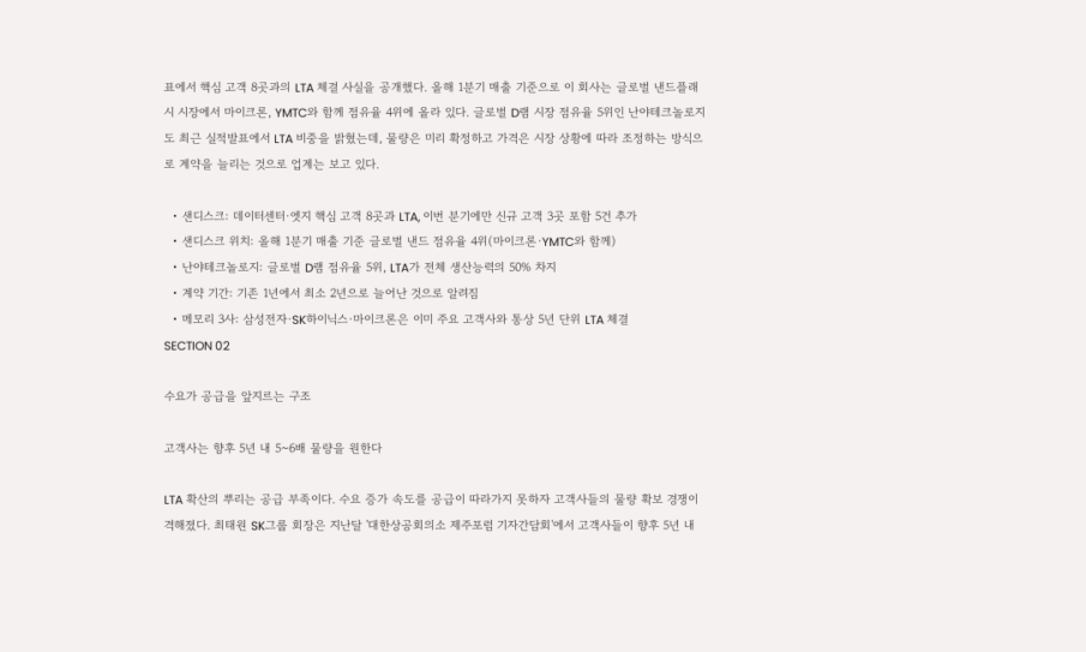표에서 핵심 고객 8곳과의 LTA 체결 사실을 공개했다. 올해 1분기 매출 기준으로 이 회사는 글로벌 낸드플래시 시장에서 마이크론, YMTC와 함께 점유율 4위에 올라 있다. 글로벌 D램 시장 점유율 5위인 난야테크놀로지도 최근 실적발표에서 LTA 비중을 밝혔는데, 물량은 미리 확정하고 가격은 시장 상황에 따라 조정하는 방식으로 계약을 늘리는 것으로 업계는 보고 있다.

  • 샌디스크: 데이터센터·엣지 핵심 고객 8곳과 LTA, 이번 분기에만 신규 고객 3곳 포함 5건 추가
  • 샌디스크 위치: 올해 1분기 매출 기준 글로벌 낸드 점유율 4위(마이크론·YMTC와 함께)
  • 난야테크놀로지: 글로벌 D램 점유율 5위, LTA가 전체 생산능력의 50% 차지
  • 계약 기간: 기존 1년에서 최소 2년으로 늘어난 것으로 알려짐
  • 메모리 3사: 삼성전자·SK하이닉스·마이크론은 이미 주요 고객사와 통상 5년 단위 LTA 체결
SECTION 02

수요가 공급을 앞지르는 구조

고객사는 향후 5년 내 5~6배 물량을 원한다

LTA 확산의 뿌리는 공급 부족이다. 수요 증가 속도를 공급이 따라가지 못하자 고객사들의 물량 확보 경쟁이 격해졌다. 최태원 SK그룹 회장은 지난달 '대한상공회의소 제주포럼 기자간담회'에서 고객사들이 향후 5년 내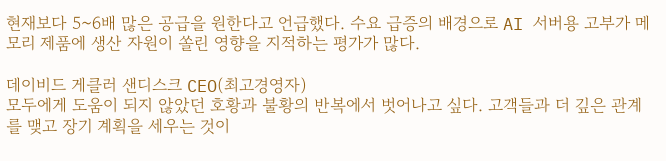현재보다 5~6배 많은 공급을 원한다고 언급했다. 수요 급증의 배경으로 AI 서버용 고부가 메모리 제품에 생산 자원이 쏠린 영향을 지적하는 평가가 많다.

데이비드 게클러 샌디스크 CEO(최고경영자)
모두에게 도움이 되지 않았던 호황과 불황의 반복에서 벗어나고 싶다. 고객들과 더 깊은 관계를 맺고 장기 계획을 세우는 것이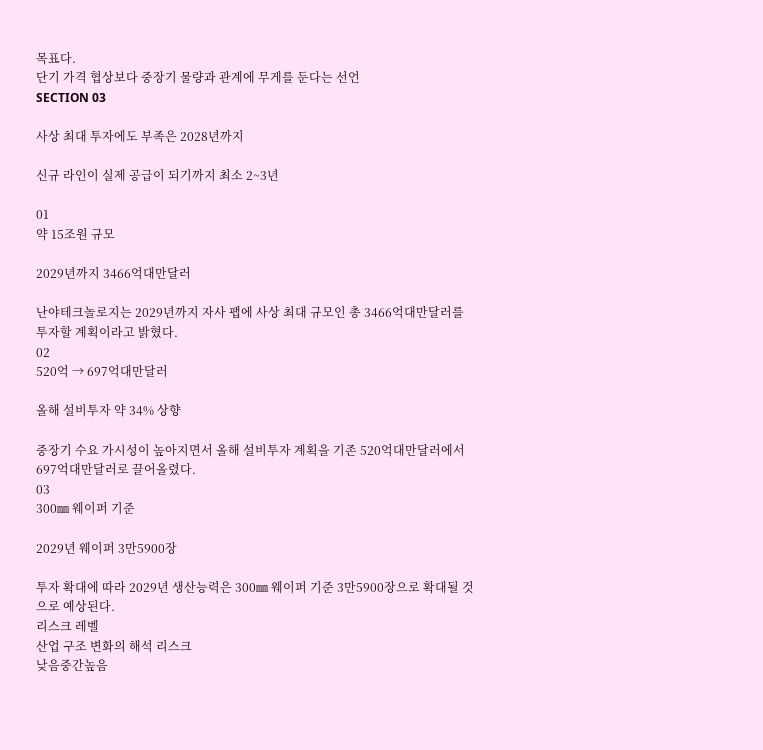목표다.
단기 가격 협상보다 중장기 물량과 관계에 무게를 둔다는 선언
SECTION 03

사상 최대 투자에도 부족은 2028년까지

신규 라인이 실제 공급이 되기까지 최소 2~3년

01
약 15조원 규모

2029년까지 3466억대만달러

난야테크놀로지는 2029년까지 자사 팹에 사상 최대 규모인 총 3466억대만달러를 투자할 계획이라고 밝혔다.
02
520억 → 697억대만달러

올해 설비투자 약 34% 상향

중장기 수요 가시성이 높아지면서 올해 설비투자 계획을 기존 520억대만달러에서 697억대만달러로 끌어올렸다.
03
300㎜ 웨이퍼 기준

2029년 웨이퍼 3만5900장

투자 확대에 따라 2029년 생산능력은 300㎜ 웨이퍼 기준 3만5900장으로 확대될 것으로 예상된다.
리스크 레벨
산업 구조 변화의 해석 리스크
낮음중간높음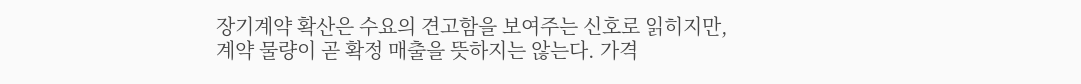장기계약 확산은 수요의 견고함을 보여주는 신호로 읽히지만, 계약 물량이 곧 확정 매출을 뜻하지는 않는다. 가격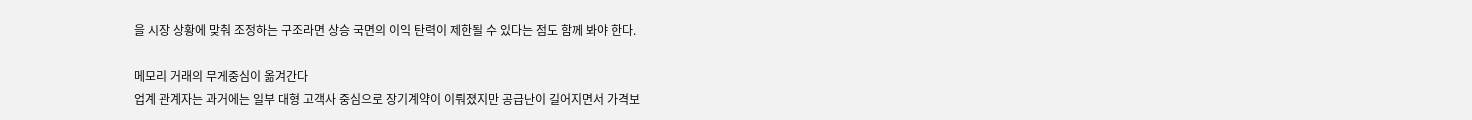을 시장 상황에 맞춰 조정하는 구조라면 상승 국면의 이익 탄력이 제한될 수 있다는 점도 함께 봐야 한다.

메모리 거래의 무게중심이 옮겨간다
업계 관계자는 과거에는 일부 대형 고객사 중심으로 장기계약이 이뤄졌지만 공급난이 길어지면서 가격보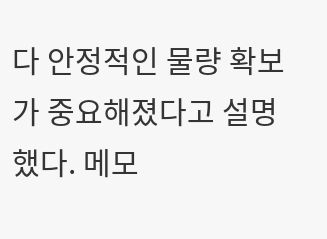다 안정적인 물량 확보가 중요해졌다고 설명했다. 메모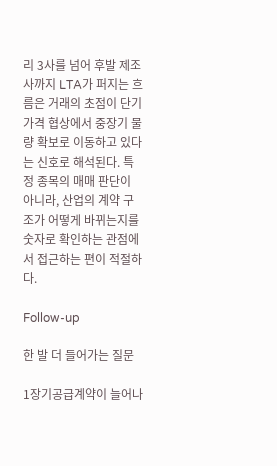리 3사를 넘어 후발 제조사까지 LTA가 퍼지는 흐름은 거래의 초점이 단기 가격 협상에서 중장기 물량 확보로 이동하고 있다는 신호로 해석된다. 특정 종목의 매매 판단이 아니라, 산업의 계약 구조가 어떻게 바뀌는지를 숫자로 확인하는 관점에서 접근하는 편이 적절하다.

Follow-up

한 발 더 들어가는 질문

1장기공급계약이 늘어나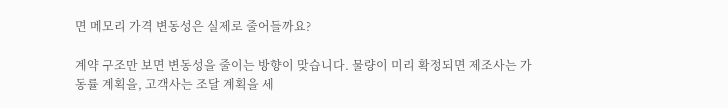면 메모리 가격 변동성은 실제로 줄어들까요?

계약 구조만 보면 변동성을 줄이는 방향이 맞습니다. 물량이 미리 확정되면 제조사는 가동률 계획을, 고객사는 조달 계획을 세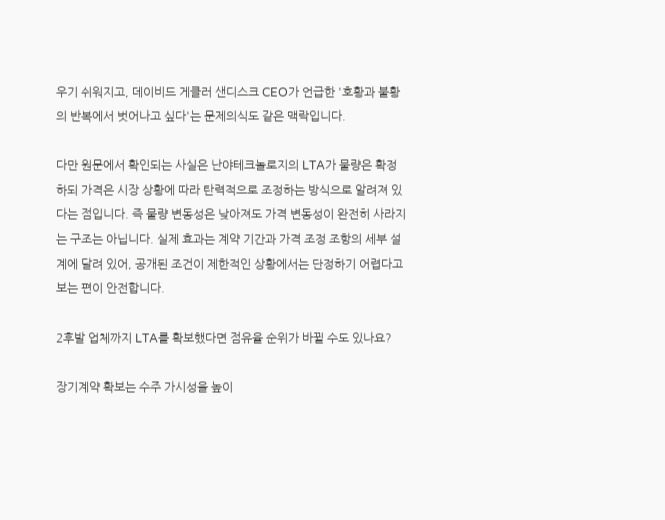우기 쉬워지고, 데이비드 게클러 샌디스크 CEO가 언급한 '호황과 불황의 반복에서 벗어나고 싶다'는 문제의식도 같은 맥락입니다.

다만 원문에서 확인되는 사실은 난야테크놀로지의 LTA가 물량은 확정하되 가격은 시장 상황에 따라 탄력적으로 조정하는 방식으로 알려져 있다는 점입니다. 즉 물량 변동성은 낮아져도 가격 변동성이 완전히 사라지는 구조는 아닙니다. 실제 효과는 계약 기간과 가격 조정 조항의 세부 설계에 달려 있어, 공개된 조건이 제한적인 상황에서는 단정하기 어렵다고 보는 편이 안전합니다.

2후발 업체까지 LTA를 확보했다면 점유율 순위가 바뀔 수도 있나요?

장기계약 확보는 수주 가시성을 높이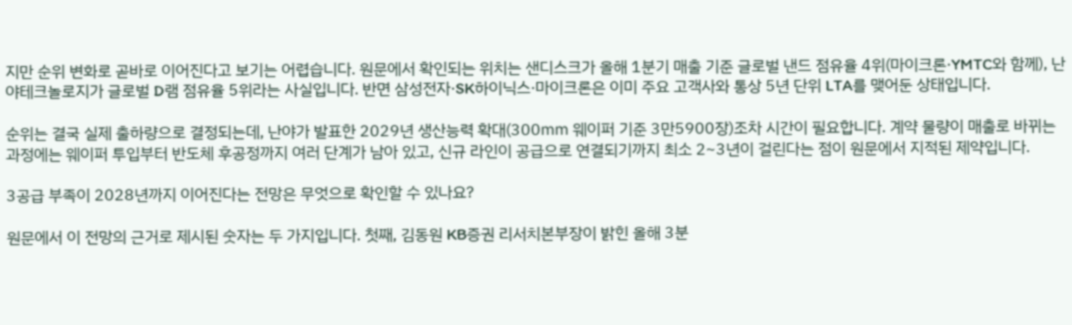지만 순위 변화로 곧바로 이어진다고 보기는 어렵습니다. 원문에서 확인되는 위치는 샌디스크가 올해 1분기 매출 기준 글로벌 낸드 점유율 4위(마이크론·YMTC와 함께), 난야테크놀로지가 글로벌 D램 점유율 5위라는 사실입니다. 반면 삼성전자·SK하이닉스·마이크론은 이미 주요 고객사와 통상 5년 단위 LTA를 맺어둔 상태입니다.

순위는 결국 실제 출하량으로 결정되는데, 난야가 발표한 2029년 생산능력 확대(300㎜ 웨이퍼 기준 3만5900장)조차 시간이 필요합니다. 계약 물량이 매출로 바뀌는 과정에는 웨이퍼 투입부터 반도체 후공정까지 여러 단계가 남아 있고, 신규 라인이 공급으로 연결되기까지 최소 2~3년이 걸린다는 점이 원문에서 지적된 제약입니다.

3공급 부족이 2028년까지 이어진다는 전망은 무엇으로 확인할 수 있나요?

원문에서 이 전망의 근거로 제시된 숫자는 두 가지입니다. 첫째, 김동원 KB증권 리서치본부장이 밝힌 올해 3분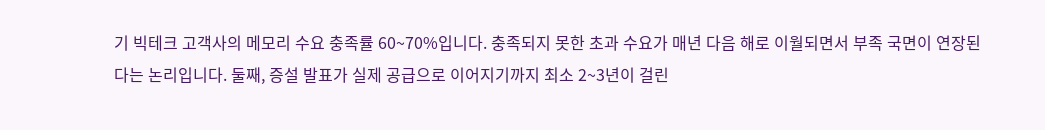기 빅테크 고객사의 메모리 수요 충족률 60~70%입니다. 충족되지 못한 초과 수요가 매년 다음 해로 이월되면서 부족 국면이 연장된다는 논리입니다. 둘째, 증설 발표가 실제 공급으로 이어지기까지 최소 2~3년이 걸린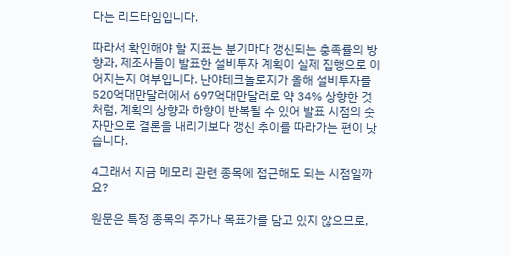다는 리드타임입니다.

따라서 확인해야 할 지표는 분기마다 갱신되는 충족률의 방향과, 제조사들이 발표한 설비투자 계획이 실제 집행으로 이어지는지 여부입니다. 난야테크놀로지가 올해 설비투자를 520억대만달러에서 697억대만달러로 약 34% 상향한 것처럼, 계획의 상향과 하향이 반복될 수 있어 발표 시점의 숫자만으로 결론을 내리기보다 갱신 추이를 따라가는 편이 낫습니다.

4그래서 지금 메모리 관련 종목에 접근해도 되는 시점일까요?

원문은 특정 종목의 주가나 목표가를 담고 있지 않으므로,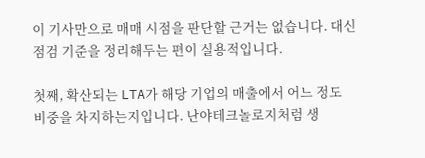이 기사만으로 매매 시점을 판단할 근거는 없습니다. 대신 점검 기준을 정리해두는 편이 실용적입니다.

첫째, 확산되는 LTA가 해당 기업의 매출에서 어느 정도 비중을 차지하는지입니다. 난야테크놀로지처럼 생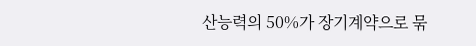산능력의 50%가 장기계약으로 묶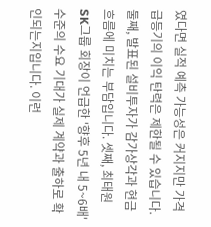였다면 실적 예측 가능성은 커지지만 가격 급등기의 이익 탄력은 제한될 수 있습니다. 둘째, 발표된 설비투자가 감가상각과 현금흐름에 미치는 부담입니다. 셋째, 최태원 SK그룹 회장이 언급한 '향후 5년 내 5~6배' 수준의 수요 기대가 실제 계약과 출하로 확인되는지입니다. 이런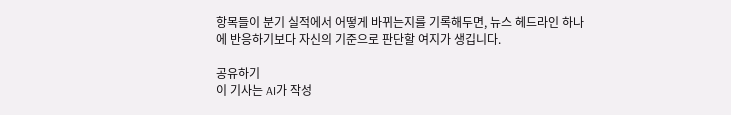항목들이 분기 실적에서 어떻게 바뀌는지를 기록해두면, 뉴스 헤드라인 하나에 반응하기보다 자신의 기준으로 판단할 여지가 생깁니다.

공유하기
이 기사는 AI가 작성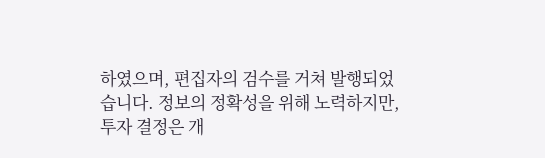하였으며, 편집자의 검수를 거쳐 발행되었습니다. 정보의 정확성을 위해 노력하지만, 투자 결정은 개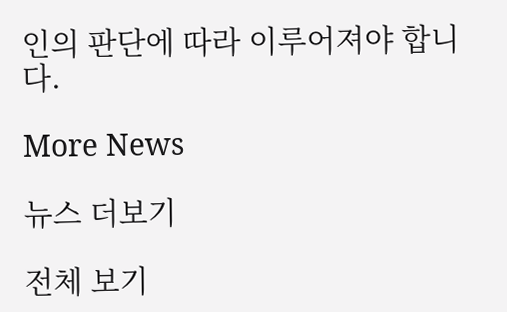인의 판단에 따라 이루어져야 합니다.

More News

뉴스 더보기

전체 보기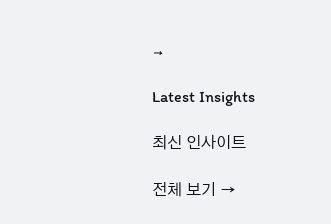→

Latest Insights

최신 인사이트

전체 보기 →